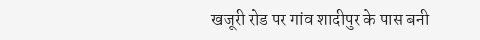खजूरी रोड पर गांव शादीपुर के पास बनी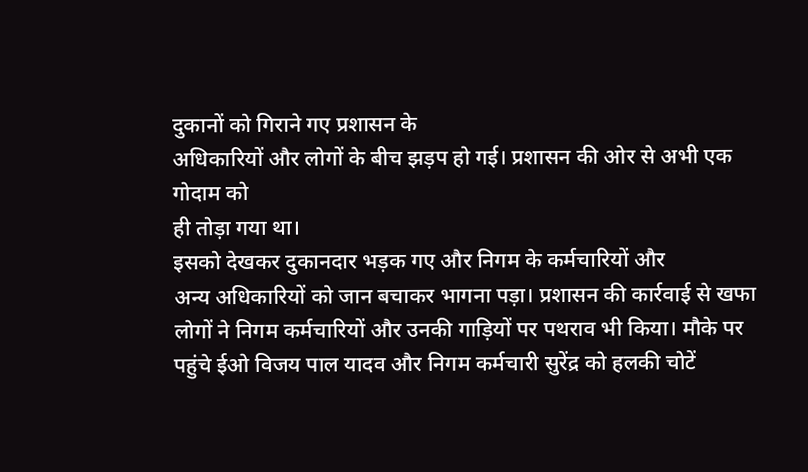दुकानों को गिराने गए प्रशासन के
अधिकारियों और लोगों के बीच झड़प हो गई। प्रशासन की ओर से अभी एक गोदाम को
ही तोड़ा गया था।
इसको देखकर दुकानदार भड़क गए और निगम के कर्मचारियों और
अन्य अधिकारियों को जान बचाकर भागना पड़ा। प्रशासन की कार्रवाई से खफा
लोगों ने निगम कर्मचारियों और उनकी गाड़ियों पर पथराव भी किया। मौके पर
पहुंचे ईओ विजय पाल यादव और निगम कर्मचारी सुरेंद्र को हलकी चोटें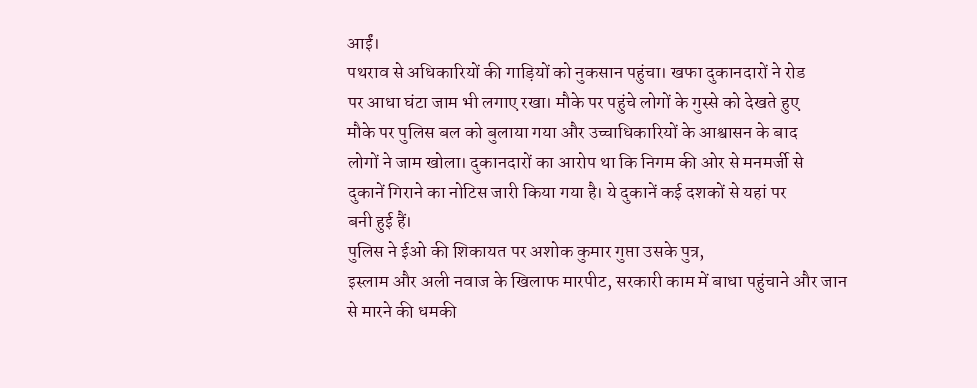आईं।
पथराव से अधिकारियों की गाड़ियों को नुकसान पहुंचा। खफा दुकानदारों ने रोड
पर आधा घंटा जाम भी लगाए रखा। मौके पर पहुंचे लोगों के गुस्से को देखते हुए
मौके पर पुलिस बल को बुलाया गया और उच्चाधिकारियों के आश्वासन के बाद
लोगों ने जाम खोला। दुकानदारों का आरोप था कि निगम की ओर से मनमर्जी से
दुकानें गिराने का नोटिस जारी किया गया है। ये दुकानें कई दशकों से यहां पर
बनी हुई हैं।
पुलिस ने ईओ की शिकायत पर अशोक कुमार गुप्ता उसके पुत्र,
इस्लाम और अली नवाज के खिलाफ मारपीट, सरकारी काम में बाधा पहुंचाने और जान
से मारने की धमकी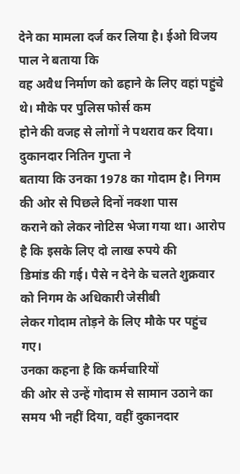देने का मामला दर्ज कर लिया है। ईओ विजय पाल ने बताया कि
वह अवैध निर्माण को ढहाने के लिए वहां पहुंचे थे। मौके पर पुलिस फोर्स कम
होने की वजह से लोगों ने पथराव कर दिया।
दुकानदार नितिन गुप्ता ने
बताया कि उनका 1978 का गोदाम है। निगम की ओर से पिछले दिनों नक्शा पास
कराने को लेकर नोटिस भेजा गया था। आरोप है कि इसके लिए दो लाख रुपये की
डिमांड की गई। पैसे न देने के चलते शुक्रवार को निगम के अधिकारी जेसीबी
लेकर गोदाम तोड़ने के लिए मौके पर पहुंच गए।
उनका कहना है कि कर्मचारियों
की ओर से उन्हें गोदाम से सामान उठाने का समय भी नहीं दिया, वहीं दुकानदार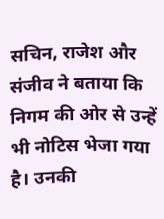सचिन, राजेश और संजीव ने बताया कि निगम की ओर से उन्हें भी नोटिस भेजा गया
है। उनकी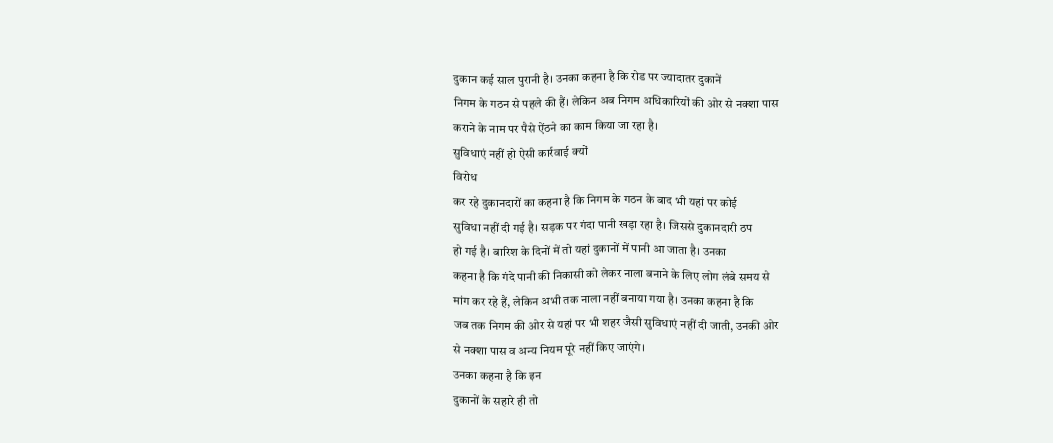दुकान कई साल पुरानी है। उनका कहना है कि रोड पर ज्यादातर दुकानें
निगम के गठन से पहले की हैं। लेकिन अब निगम अधिकारियों की ओर से नक्शा पास
कराने के नाम पर पैसे ऐंठने का काम किया जा रहा है।
सुविधाएं नहीं हो ऐसी कार्रवाई क्यों
विरोध
कर रहे दुकानदारों का कहना है कि निगम के गठन के बाद भी यहां पर कोई
सुविधा नहीं दी गई है। सड़क पर गंदा पानी खड़ा रहा है। जिससे दुकानदारी ठप
हो गई है। बारिश के दिनों में तो यहां दुकानों में पानी आ जाता है। उनका
कहना है कि गंदे पानी की निकासी को लेकर नाला बनाने के लिए लोग लंबे समय से
मांग कर रहे हैं, लेकिन अभी तक नाला नहीं बनाया गया है। उनका कहना है कि
जब तक निगम की ओर से यहां पर भी शहर जैसी सुविधाएं नहीं दी जाती, उनकी ओर
से नक्शा पास व अन्य नियम पूरे नहीं किए जाएंगे।
उनका कहना है कि इन
दुकानों के सहारे ही तो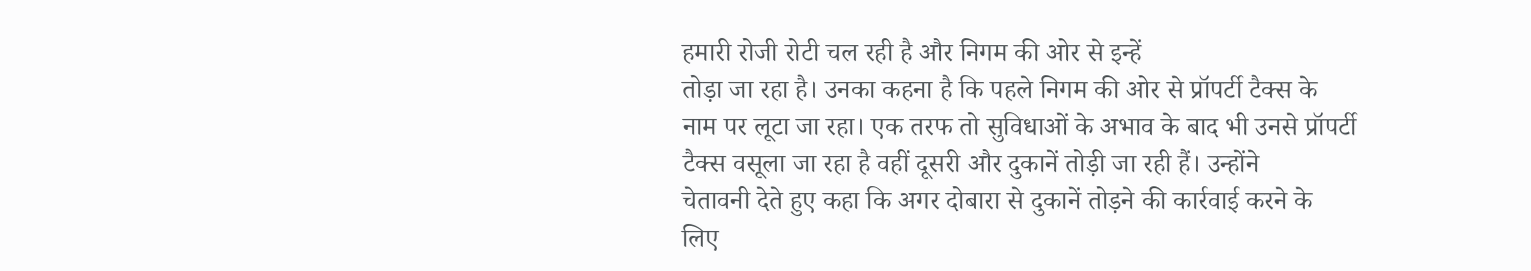हमारी रोजी रोटी चल रही है और निगम की ओर से इन्हें
तोड़ा जा रहा है। उनका कहना है कि पहले निगम की ओर से प्रॉपर्टी टैक्स के
नाम पर लूटा जा रहा। एक तरफ तो सुविधाओं के अभाव के बाद भी उनसे प्रॉपर्टी
टैक्स वसूला जा रहा है वहीं दूसरी और दुकानें तोड़ी जा रही हैं। उन्होंने
चेतावनी देते हुए कहा कि अगर दोबारा से दुकानें तोड़ने की कार्रवाई करने के
लिए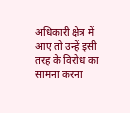अधिकारी क्षेत्र में आए तो उन्हें इसी तरह के विरोध का सामना करना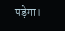पड़ेगा।